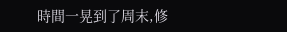時間一晃到了周末,修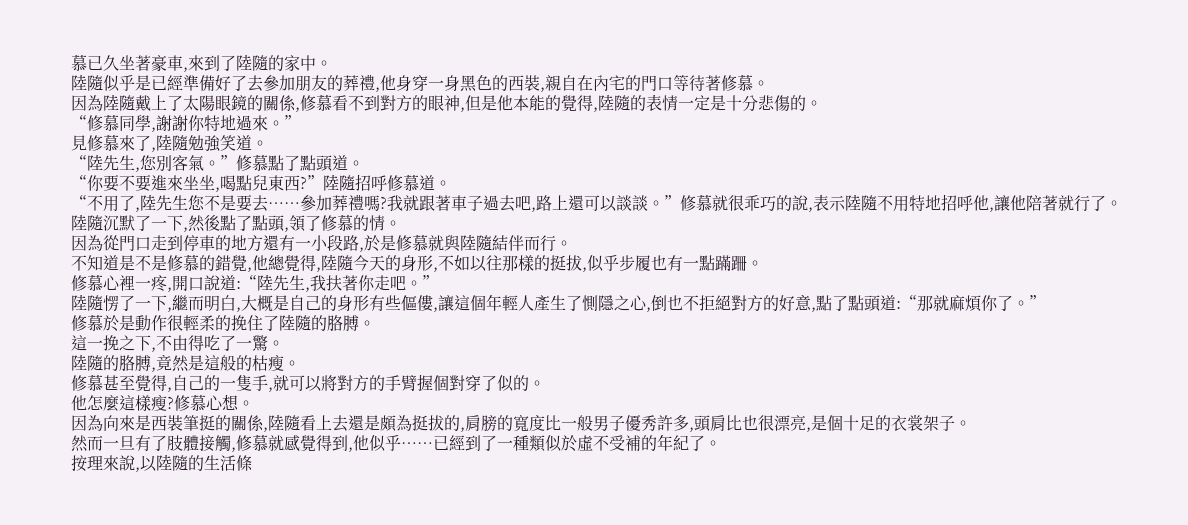慕已久坐著豪車,來到了陸隨的家中。
陸隨似乎是已經準備好了去參加朋友的葬禮,他身穿一身黑色的西裝,親自在內宅的門口等待著修慕。
因為陸隨戴上了太陽眼鏡的關係,修慕看不到對方的眼神,但是他本能的覺得,陸隨的表情一定是十分悲傷的。
“修慕同學,謝謝你特地過來。”
見修慕來了,陸隨勉強笑道。
“陸先生,您別客氣。”修慕點了點頭道。
“你要不要進來坐坐,喝點兒東西?”陸隨招呼修慕道。
“不用了,陸先生您不是要去……參加葬禮嗎?我就跟著車子過去吧,路上還可以談談。”修慕就很乖巧的說,表示陸隨不用特地招呼他,讓他陪著就行了。
陸隨沉默了一下,然後點了點頭,領了修慕的情。
因為從門口走到停車的地方還有一小段路,於是修慕就與陸隨結伴而行。
不知道是不是修慕的錯覺,他總覺得,陸隨今天的身形,不如以往那樣的挺拔,似乎步履也有一點蹣跚。
修慕心裡一疼,開口說道:“陸先生,我扶著你走吧。”
陸隨愣了一下,繼而明白,大概是自己的身形有些傴僂,讓這個年輕人產生了惻隱之心,倒也不拒絕對方的好意,點了點頭道:“那就麻煩你了。”
修慕於是動作很輕柔的挽住了陸隨的胳膊。
這一挽之下,不由得吃了一驚。
陸隨的胳膊,竟然是這般的枯瘦。
修慕甚至覺得,自己的一隻手,就可以將對方的手臂握個對穿了似的。
他怎麼這樣瘦?修慕心想。
因為向來是西裝筆挺的關係,陸隨看上去還是頗為挺拔的,肩膀的寬度比一般男子優秀許多,頭肩比也很漂亮,是個十足的衣裳架子。
然而一旦有了肢體接觸,修慕就感覺得到,他似乎……已經到了一種類似於虛不受補的年紀了。
按理來說,以陸隨的生活條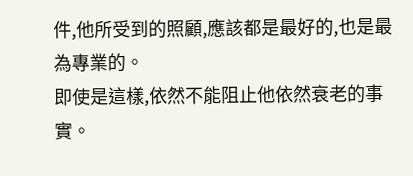件,他所受到的照顧,應該都是最好的,也是最為專業的。
即使是這樣,依然不能阻止他依然衰老的事實。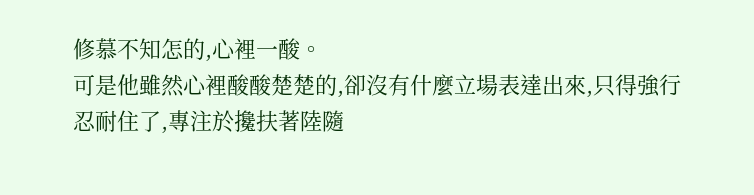修慕不知怎的,心裡一酸。
可是他雖然心裡酸酸楚楚的,卻沒有什麼立場表達出來,只得強行忍耐住了,專注於攙扶著陸隨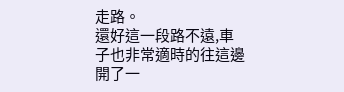走路。
還好這一段路不遠,車子也非常適時的往這邊開了一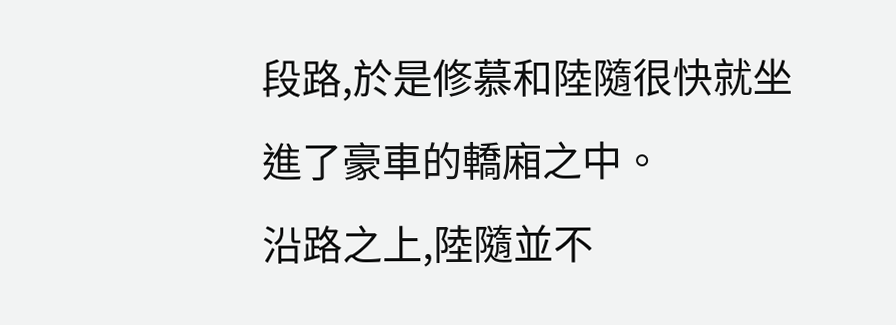段路,於是修慕和陸隨很快就坐進了豪車的轎廂之中。
沿路之上,陸隨並不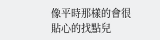像平時那樣的會很貼心的找點兒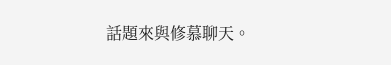話題來與修慕聊天。